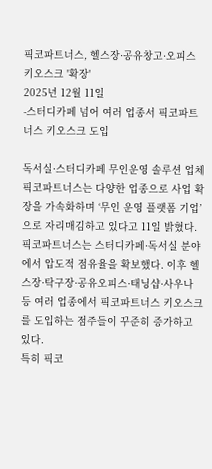픽코파트너스, 헬스장·공유창고·오피스 키오스크 '확장'
2025년 12월 11일
-스터디카페 넘어 여러 업종서 픽코파트너스 키오스크 도입

독서실·스터디카페 무인운영 솔루션 업체 픽코파트너스는 다양한 업종으로 사업 확장을 가속화하며 ‘무인 운영 플랫폼 기업’으로 자리매김하고 있다고 11일 밝혔다.
픽코파트너스는 스터디카페·독서실 분야에서 압도적 점유율을 확보했다. 이후 헬스장·탁구장·공유오피스·태닝샵·사우나 등 여러 업종에서 픽코파트너스 키오스크를 도입하는 점주들이 꾸준히 증가하고 있다.
특히 픽코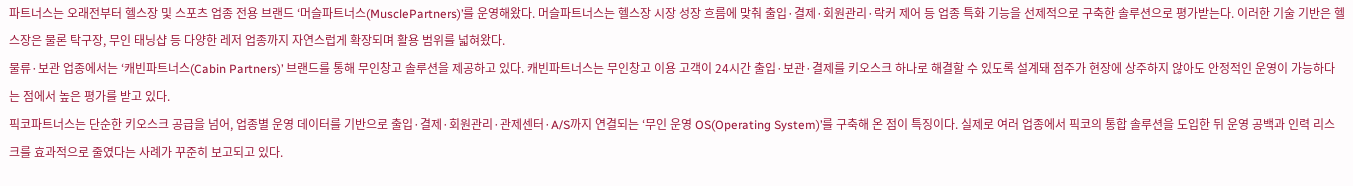파트너스는 오래전부터 헬스장 및 스포츠 업종 전용 브랜드 ‘머슬파트너스(MusclePartners)’를 운영해왔다. 머슬파트너스는 헬스장 시장 성장 흐름에 맞춰 출입·결제·회원관리·락커 제어 등 업종 특화 기능을 선제적으로 구축한 솔루션으로 평가받는다. 이러한 기술 기반은 헬스장은 물론 탁구장, 무인 태닝샵 등 다양한 레저 업종까지 자연스럽게 확장되며 활용 범위를 넓혀왔다.
물류·보관 업종에서는 ‘캐빈파트너스(Cabin Partners)’ 브랜드를 통해 무인창고 솔루션을 제공하고 있다. 캐빈파트너스는 무인창고 이용 고객이 24시간 출입·보관·결제를 키오스크 하나로 해결할 수 있도록 설계돼 점주가 현장에 상주하지 않아도 안정적인 운영이 가능하다는 점에서 높은 평가를 받고 있다.
픽코파트너스는 단순한 키오스크 공급을 넘어, 업종별 운영 데이터를 기반으로 출입·결제·회원관리·관제센터·A/S까지 연결되는 ‘무인 운영 OS(Operating System)’를 구축해 온 점이 특징이다. 실제로 여러 업종에서 픽코의 통합 솔루션을 도입한 뒤 운영 공백과 인력 리스크를 효과적으로 줄였다는 사례가 꾸준히 보고되고 있다.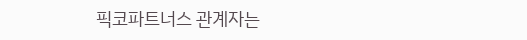픽코파트너스 관계자는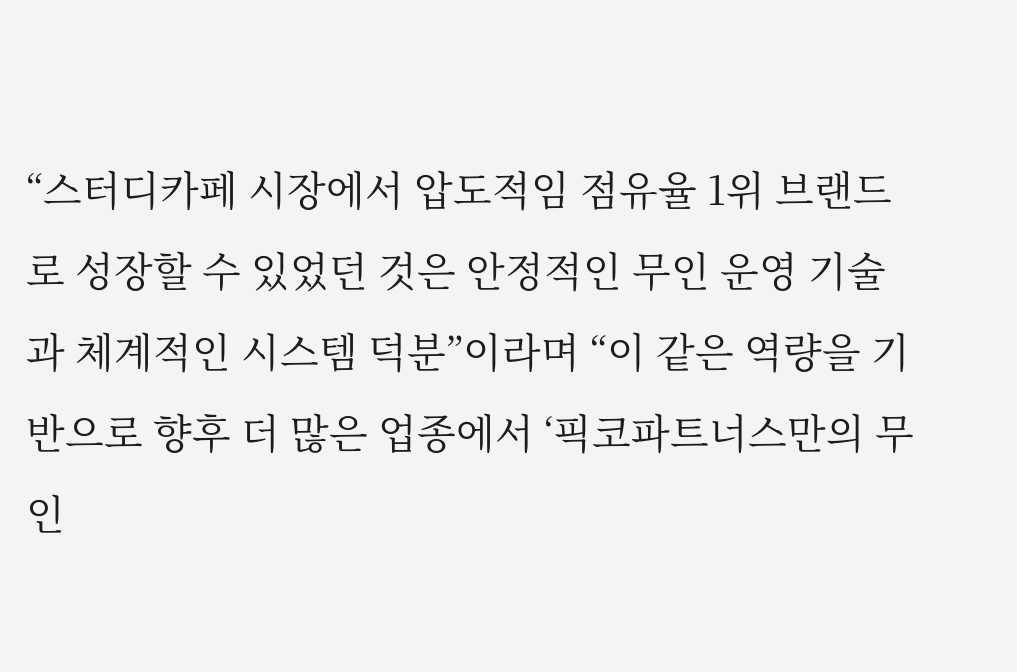“스터디카페 시장에서 압도적임 점유율 1위 브랜드로 성장할 수 있었던 것은 안정적인 무인 운영 기술과 체계적인 시스템 덕분”이라며 “이 같은 역량을 기반으로 향후 더 많은 업종에서 ‘픽코파트너스만의 무인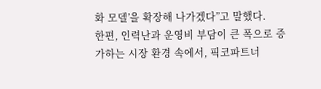화 모델’을 확장해 나가겠다”고 말했다.
한편, 인력난과 운영비 부담이 큰 폭으로 증가하는 시장 환경 속에서, 픽코파트너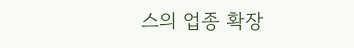스의 업종 확장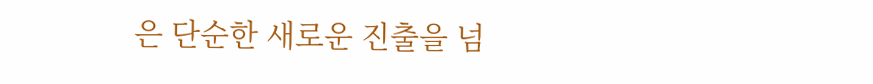은 단순한 새로운 진출을 넘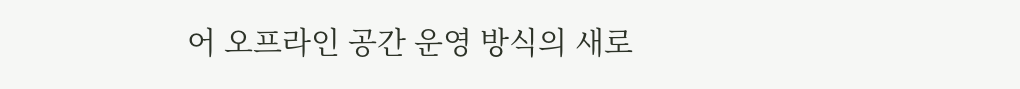어 오프라인 공간 운영 방식의 새로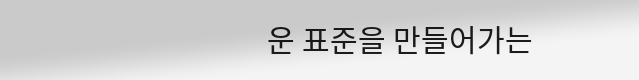운 표준을 만들어가는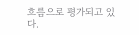흐름으로 평가되고 있다.